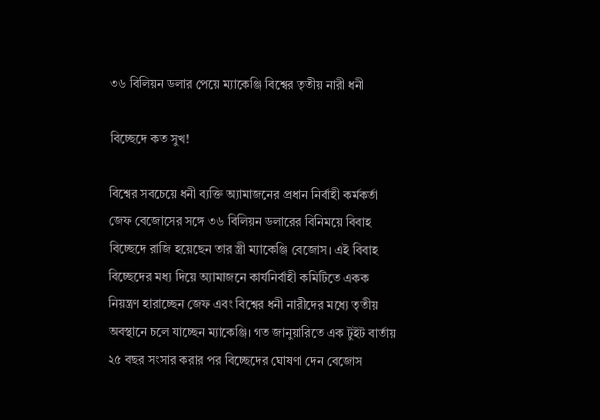৩৬ বিলিয়ন ডলার পেয়ে ম্যাকেঞ্জি বিশ্বের তৃতীয় নারী ধনী

বিচ্ছেদে কত সুখ!

বিশ্বের সবচেয়ে ধনী ব্যক্তি অ্যামাজনের প্রধান নির্বাহী কর্মকর্তা জেফ বেজোসের সঙ্গে ৩৬ বিলিয়ন ডলারের বিনিময়ে বিবাহ বিচ্ছেদে রাজি হয়েছেন তার স্ত্রী ম্যাকেঞ্জি বেজোস। এই বিবাহ বিচ্ছেদের মধ্য দিয়ে অ্যামাজনে কার্যনির্বাহী কমিটিতে একক নিয়ন্ত্রণ হারাচ্ছেন জেফ এবং বিশ্বের ধনী নারীদের মধ্যে তৃতীয় অবস্থানে চলে যাচ্ছেন ম্যাকেঞ্জি। গত জানুয়ারিতে এক টুইট বার্তায় ২৫ বছর সংসার করার পর বিচ্ছেদের ঘোষণা দেন বেজোস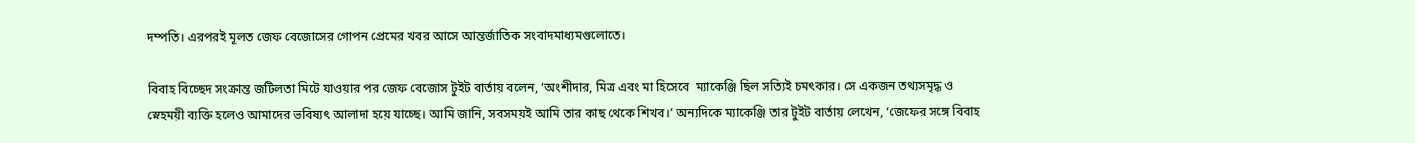দম্পতি। এরপরই মূলত জেফ বেজোসের গোপন প্রেমের খবর আসে আন্তর্জাতিক সংবাদমাধ্যমগুলোতে।

বিবাহ বিচ্ছেদ সংক্রান্ত জটিলতা মিটে যাওয়ার পর জেফ বেজোস টুইট বার্তায় বলেন, ‘অংশীদার, মিত্র এবং মা হিসেবে  ম্যাকেঞ্জি ছিল সত্যিই চমৎকার। সে একজন তথ্যসমৃদ্ধ ও স্নেহময়ী ব্যক্তি হলেও আমাদের ভবিষ্যৎ আলাদা হয়ে যাচ্ছে। আমি জানি, সবসময়ই আমি তার কাছ থেকে শিখব।’ অন্যদিকে ম্যাকেঞ্জি তার টুইট বার্তায় লেখেন, ‘জেফের সঙ্গে বিবাহ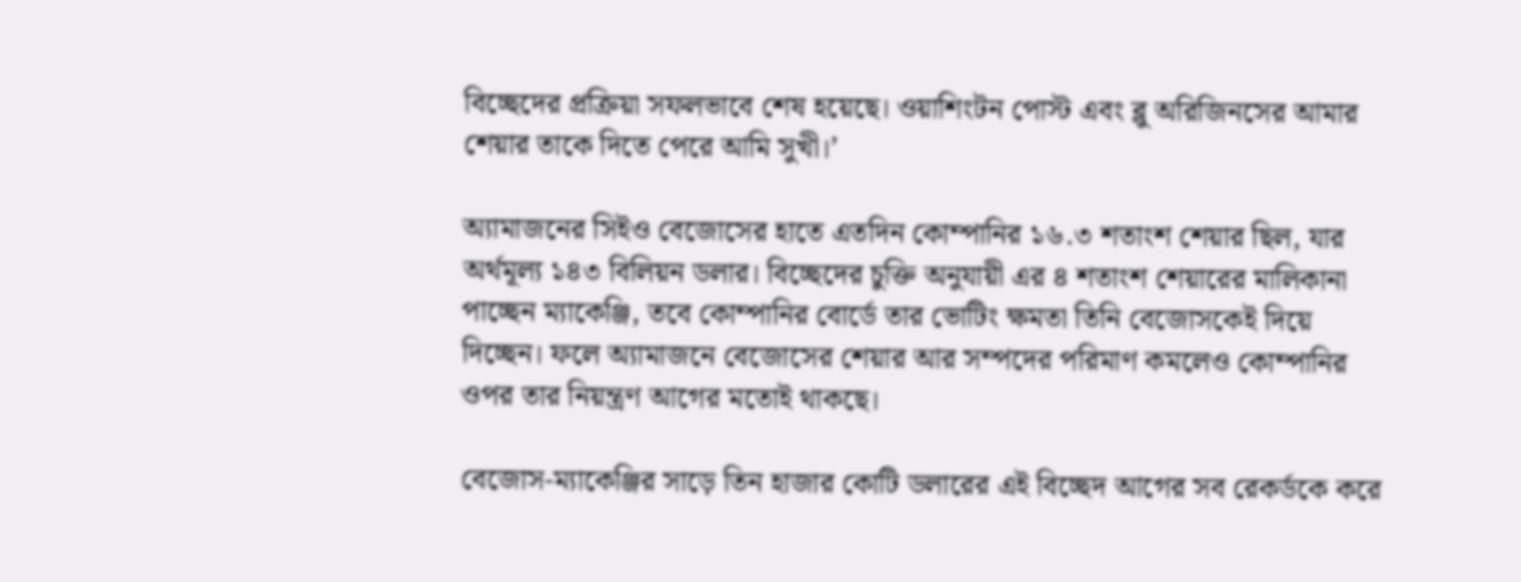বিচ্ছেদের প্রক্রিয়া সফলভাবে শেষ হয়েছে। ওয়াশিংটন পোস্ট এবং ব্লু অরিজিনসের আমার শেয়ার তাকে দিতে পেরে আমি সুখী।’

অ্যামাজনের সিইও বেজোসের হাতে এতদিন কোম্পানির ১৬.৩ শতাংশ শেয়ার ছিল, যার অর্থমূল্য ১৪৩ বিলিয়ন ডলার। বিচ্ছেদের চুক্তি অনুযায়ী এর ৪ শতাংশ শেয়ারের মালিকানা পাচ্ছেন ম্যাকেঞ্জি, তবে কোম্পানির বোর্ডে তার ভোটিং ক্ষমতা তিনি বেজোসকেই দিয়ে দিচ্ছেন। ফলে অ্যামাজনে বেজোসের শেয়ার আর সম্পদের পরিমাণ কমলেও কোম্পানির ওপর তার নিয়ন্ত্রণ আগের মতোই থাকছে।

বেজোস-ম্যাকেঞ্জির সাড়ে তিন হাজার কোটি ডলারের এই বিচ্ছেদ আগের সব রেকর্ডকে করে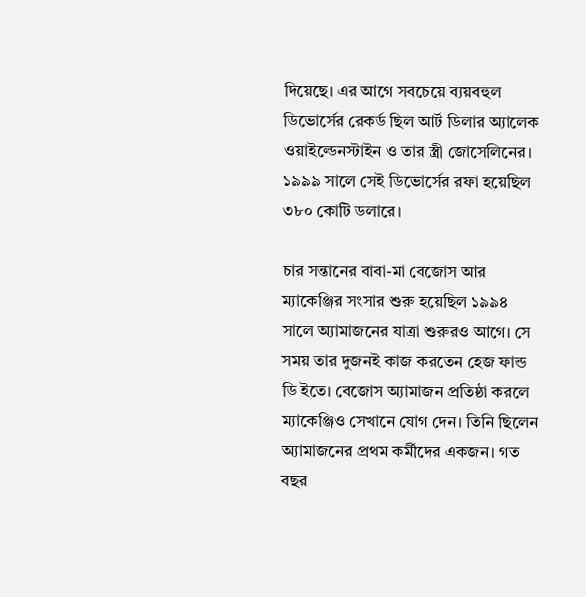দিয়েছে। এর আগে সবচেয়ে ব্যয়বহুল ডিভোর্সের রেকর্ড ছিল আর্ট ডিলার অ্যালেক ওয়াইল্ডেনস্টাইন ও তার স্ত্রী জোসেলিনের। ১৯৯৯ সালে সেই ডিভোর্সের রফা হয়েছিল ৩৮০ কোটি ডলারে।

চার সন্তানের বাবা-মা বেজোস আর ম্যাকেঞ্জির সংসার শুরু হয়েছিল ১৯৯৪ সালে অ্যামাজনের যাত্রা শুরুরও আগে। সে সময় তার দুজনই কাজ করতেন হেজ ফান্ড ডি ইতে। বেজোস অ্যামাজন প্রতিষ্ঠা করলে ম্যাকেঞ্জিও সেখানে যোগ দেন। তিনি ছিলেন অ্যামাজনের প্রথম কর্মীদের একজন। গত বছর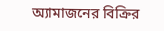অ্যামাজনের বিক্রির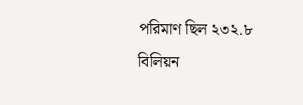পরিমাণ ছিল ২৩২.৮ বিলিয়ন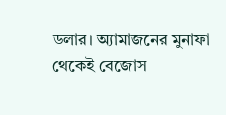ডলার। অ্যামাজনের মুনাফা থেকেই বেজোস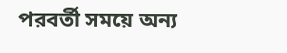পরবর্তী সময়ে অন্য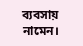ব্যবসায় নামেন।